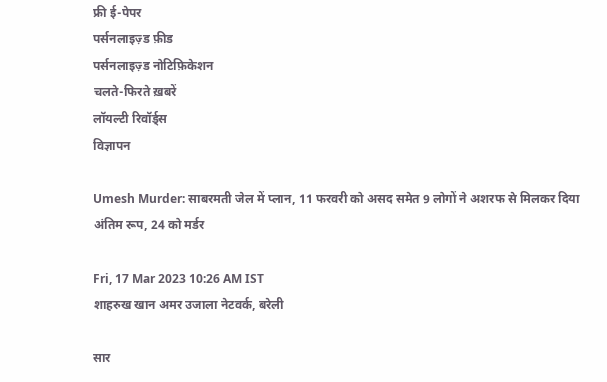फ्री ई-पेपर
पर्सनलाइज़्ड फ़ीड
पर्सनलाइज़्ड नोटिफ़िकेशन
चलते-फिरते ख़बरें
लॉयल्टी रिवॉर्ड्स
विज्ञापन

Umesh Murder: साबरमती जेल में प्लान, 11 फरवरी को असद समेत 9 लोगों ने अशरफ से मिलकर दिया अंतिम रूप, 24 को मर्डर

Fri, 17 Mar 2023 10:26 AM IST
शाहरुख खान अमर उजाला नेटवर्क, बरेली

सार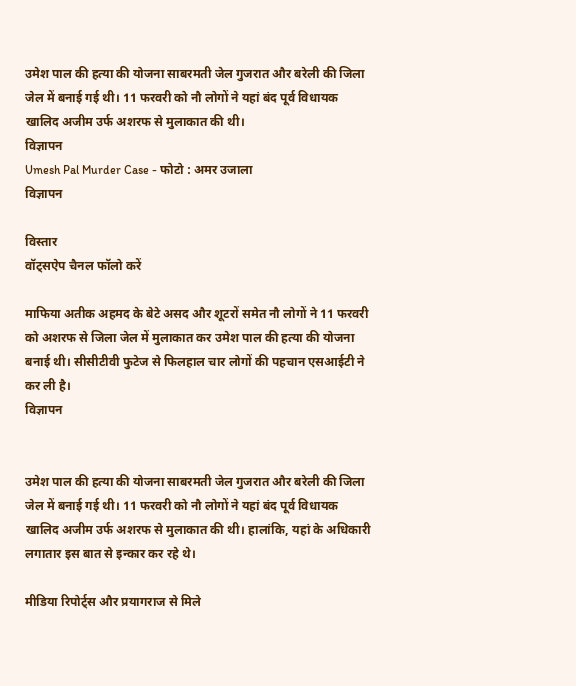उमेश पाल की हत्या की योजना साबरमती जेल गुजरात और बरेली की जिला जेल में बनाई गई थी। 11 फरवरी को नौ लोगों ने यहां बंद पूर्व विधायक खालिद अजीम उर्फ अशरफ से मुलाकात की थी।
विज्ञापन
Umesh Pal Murder Case - फोटो : अमर उजाला
विज्ञापन

विस्तार
वॉट्सऐप चैनल फॉलो करें

माफिया अतीक अहमद के बेटे असद और शूटरों समेत नौ लोगों ने 11 फरवरी को अशरफ से जिला जेल में मुलाकात कर उमेश पाल की हत्या की योजना बनाई थी। सीसीटीवी फुटेज से फिलहाल चार लोगों की पहचान एसआईटी ने कर ली है।
विज्ञापन


उमेश पाल की हत्या की योजना साबरमती जेल गुजरात और बरेली की जिला जेल में बनाई गई थी। 11 फरवरी को नौ लोगों ने यहां बंद पूर्व विधायक खालिद अजीम उर्फ अशरफ से मुलाकात की थी। हालांकि, यहां के अधिकारी लगातार इस बात से इन्कार कर रहे थे।

मीडिया रिपोर्ट्स और प्रयागराज से मिले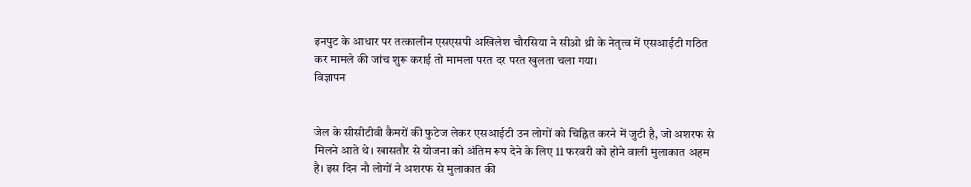इनपुट के आधार पर तत्कालीन एसएसपी अखिलेश चौरसिया ने सीओ थ्री के नेतृत्व में एसआईटी गठित कर मामले की जांच शुरू कराई तो मामला परत दर परत खुलता चला गया।
विज्ञापन


जेल के सीसीटीवी कैमरों की फुटेज लेकर एसआईटी उन लोगों को चिह्नित करने में जुटी है, जो अशरफ से मिलने आते थे। खासतौर से योजना को अंतिम रूप देने के लिए 11 फरवरी को होने वाली मुलाकात अहम है। इस दिन नौ लोगों ने अशरफ से मुलाकात की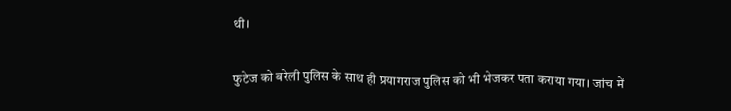थी।

फुटेज को बरेली पुलिस के साथ ही प्रयागराज पुलिस को भी भेजकर पता कराया गया। जांच में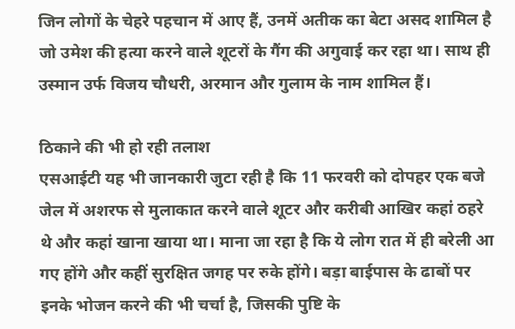जिन लोगों के चेहरे पहचान में आए हैं, उनमें अतीक का बेटा असद शामिल है जो उमेश की हत्या करने वाले शूटरों के गैंग की अगुवाई कर रहा था। साथ ही उस्मान उर्फ विजय चौधरी, अरमान और गुलाम के नाम शामिल हैं।

ठिकाने की भी हो रही तलाश
एसआईटी यह भी जानकारी जुटा रही है कि 11 फरवरी को दोपहर एक बजे जेल में अशरफ से मुलाकात करने वाले शूटर और करीबी आखिर कहां ठहरे थे और कहां खाना खाया था। माना जा रहा है कि ये लोग रात में ही बरेली आ गए होंगे और कहीं सुरक्षित जगह पर रुके होंगे। बड़ा बाईपास के ढाबों पर इनके भोजन करने की भी चर्चा है, जिसकी पुष्टि के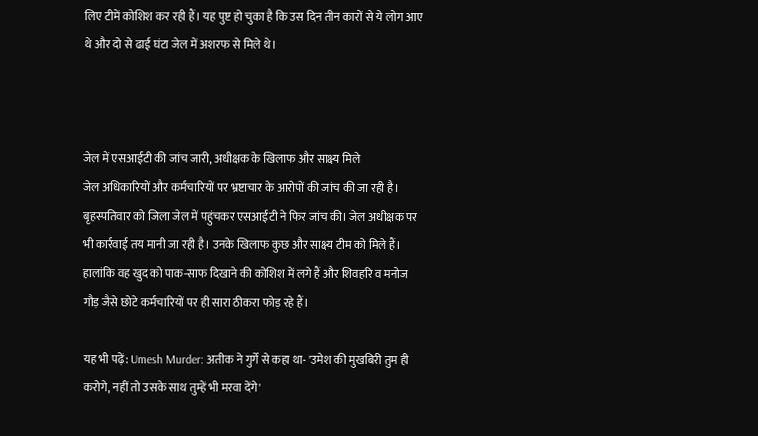लिए टीमें कोशिश कर रही हैं। यह पुष्ट हो चुका है कि उस दिन तीन कारों से ये लोग आए थे और दो से ढाई घंटा जेल में अशरफ से मिले थे।



जेल में एसआईटी की जांच जारी, अधीक्षक के खिलाफ और साक्ष्य मिले
जेल अधिकारियों और कर्मचारियों पर भ्रष्टाचार के आरोपों की जांच की जा रही है। बृहस्पतिवार को जिला जेल में पहुंचकर एसआईटी ने फिर जांच की। जेल अधीक्षक पर भी कार्रवाई तय मानी जा रही है। उनके खिलाफ कुछ और साक्ष्य टीम को मिले हैं। हालांकि वह खुद को पाक-साफ दिखाने की कोशिश में लगे हैं और शिवहरि व मनोज गौड़ जैसे छोटे कर्मचारियों पर ही सारा ठीकरा फोड़ रहे हैं।

यह भी पढ़ें: Umesh Murder: अतीक ने गुर्गे से कहा था- 'उमेश की मुखबिरी तुम ही करोगे, नहीं तो उसके साथ तुम्हें भी मरवा देंगे'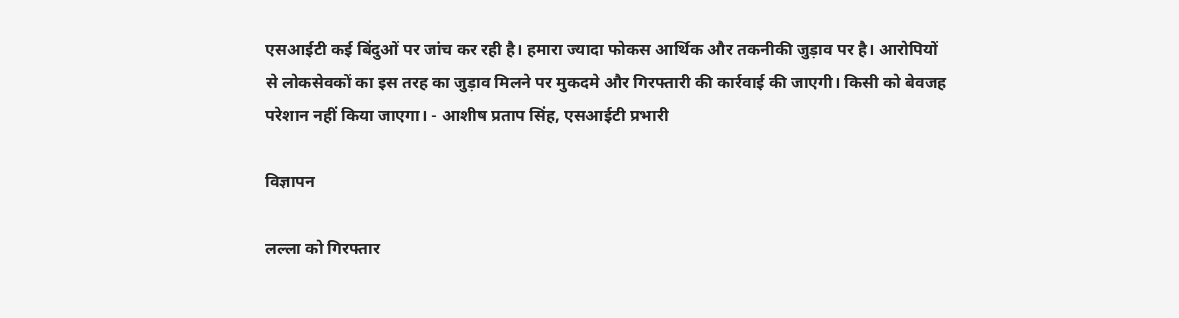एसआईटी कई बिंदुओं पर जांच कर रही है। हमारा ज्यादा फोकस आर्थिक और तकनीकी जुड़ाव पर है। आरोपियों से लोकसेवकों का इस तरह का जुड़ाव मिलने पर मुकदमे और गिरफ्तारी की कार्रवाई की जाएगी। किसी को बेवजह परेशान नहीं किया जाएगा। - आशीष प्रताप सिंह, एसआईटी प्रभारी

विज्ञापन

लल्ला को गिरफ्तार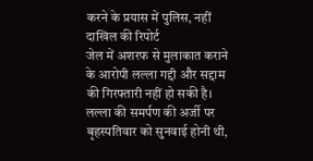करने के प्रयास में पुलिस, नहीं दाखिल की रिपोर्ट
जेल में अशरफ से मुलाकात कराने के आरोपी लल्ला गद्दी और सद्दाम की गिरफ्तारी नहीं हो सकी है। लल्ला की समर्पण की अर्जी पर बृहस्पतिवार को सुनवाई होनी थी,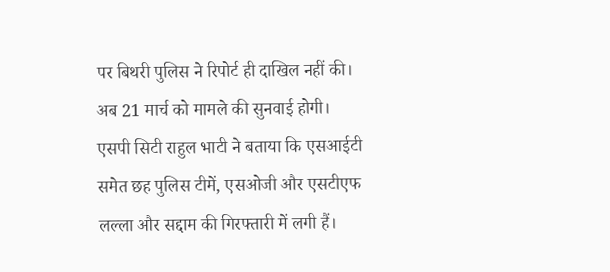पर बिथरी पुलिस ने रिपोर्ट ही दाखिल नहीं की। अब 21 मार्च को मामले की सुनवाई होगी। एसपी सिटी राहुल भाटी ने बताया कि एसआईटी समेत छह पुलिस टीमें, एसओजी और एसटीएफ लल्ला और सद्दाम की गिरफ्तारी में लगी हैं।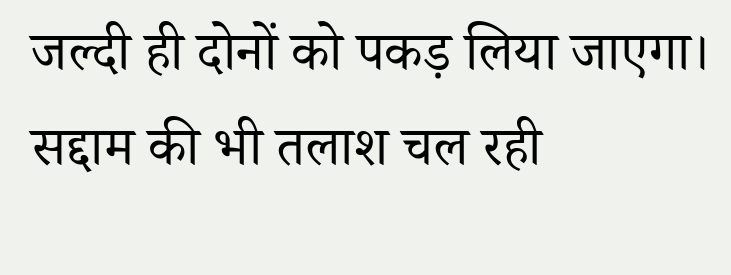जल्दी ही दोनों को पकड़ लिया जाएगा। सद्दाम की भी तलाश चल रही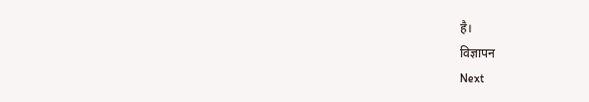है।
विज्ञापन
Next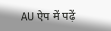AU ऐप में पढ़ें